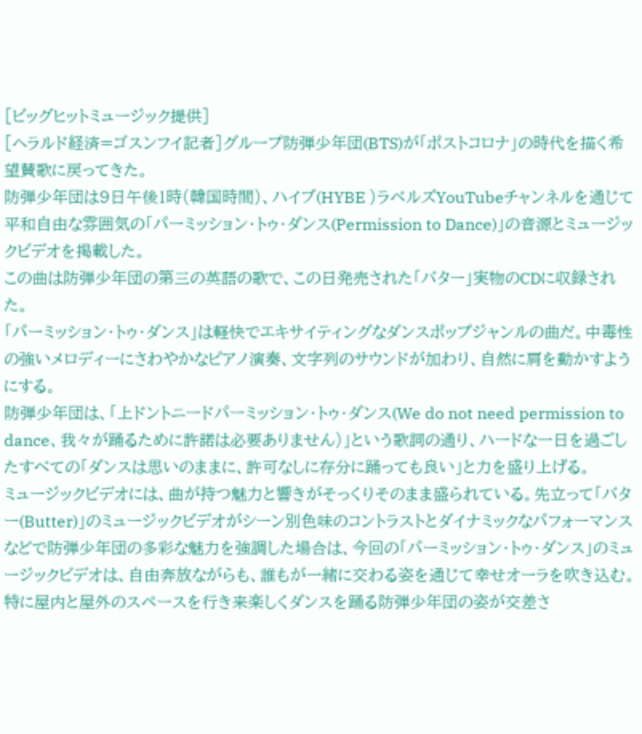[ビッグヒットミュージック提供]
[ヘラルド経済=ゴスンフイ記者]グループ防弾少年団(BTS)が「ポストコロナ」の時代を描く希望賛歌に戻ってきた。
防弾少年団は9日午後1時(韓国時間)、ハイブ(HYBE )ラベルズYouTubeチャンネルを通じて平和自由な雰囲気の「パーミッション・トゥ・ダンス(Permission to Dance)」の音源とミュージックビデオを掲載した。
この曲は防弾少年団の第三の英語の歌で、この日発売された「バター」実物のCDに収録された。
「パーミッション・トゥ・ダンス」は軽快でエキサイティングなダンスポップジャンルの曲だ。中毒性の強いメロディーにさわやかなピアノ演奏、文字列のサウンドが加わり、自然に肩を動かすようにする。
防弾少年団は、「上ドントニードパーミッション・トゥ・ダンス(We do not need permission to dance、我々が踊るために許諾は必要ありません)」という歌詞の通り、ハードな一日を過ごしたすべての「ダンスは思いのままに、許可なしに存分に踊っても良い」と力を盛り上げる。
ミュージックビデオには、曲が持つ魅力と響きがそっくりそのまま盛られている。先立って「バター(Butter)」のミュージックビデオがシーン別色味のコントラストとダイナミックなパフォーマンスなどで防弾少年団の多彩な魅力を強調した場合は、今回の「パーミッション・トゥ・ダンス」のミュージックビデオは、自由奔放ながらも、誰もが一緒に交わる姿を通じて幸せオーラを吹き込む。
特に屋内と屋外のスペースを行き来楽しくダンスを踊る防弾少年団の姿が交差さ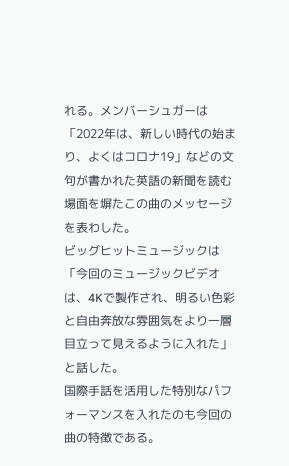れる。メンバーシュガーは「2022年は、新しい時代の始まり、よくはコロナ19」などの文句が書かれた英語の新聞を読む場面を塀たこの曲のメッセージを表わした。
ビッグヒットミュージックは「今回のミュージックビデオは、4Kで製作され、明るい色彩と自由奔放な雰囲気をより一層目立って見えるように入れた」と話した。
国際手話を活用した特別なパフォーマンスを入れたのも今回の曲の特徴である。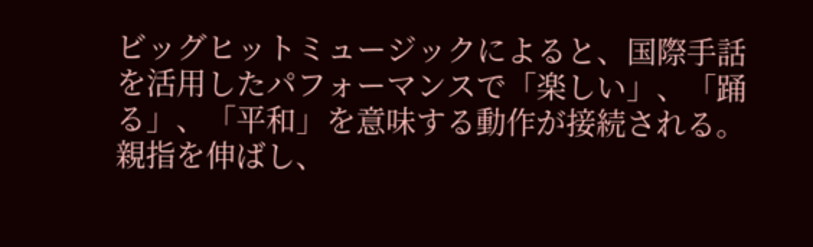ビッグヒットミュージックによると、国際手話を活用したパフォーマンスで「楽しい」、「踊る」、「平和」を意味する動作が接続される。親指を伸ばし、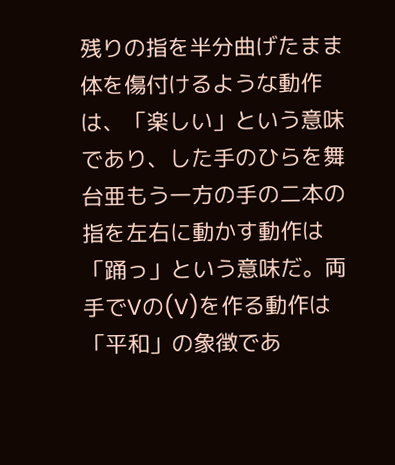残りの指を半分曲げたまま体を傷付けるような動作は、「楽しい」という意味であり、した手のひらを舞台亜もう一方の手の二本の指を左右に動かす動作は「踊っ」という意味だ。両手でVの(V)を作る動作は「平和」の象徴であ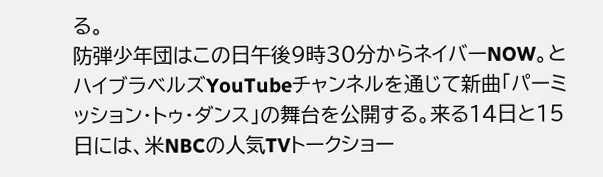る。
防弾少年団はこの日午後9時30分からネイバーNOW。とハイブラベルズYouTubeチャンネルを通じて新曲「パーミッション・トゥ・ダンス」の舞台を公開する。来る14日と15日には、米NBCの人気TVトークショー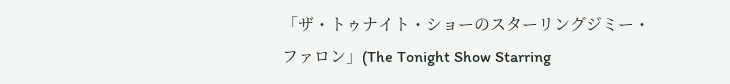「ザ・トゥナイト・ショーのスターリングジミー・ファロン」(The Tonight Show Starring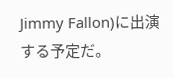Jimmy Fallon)に出演する予定だ。